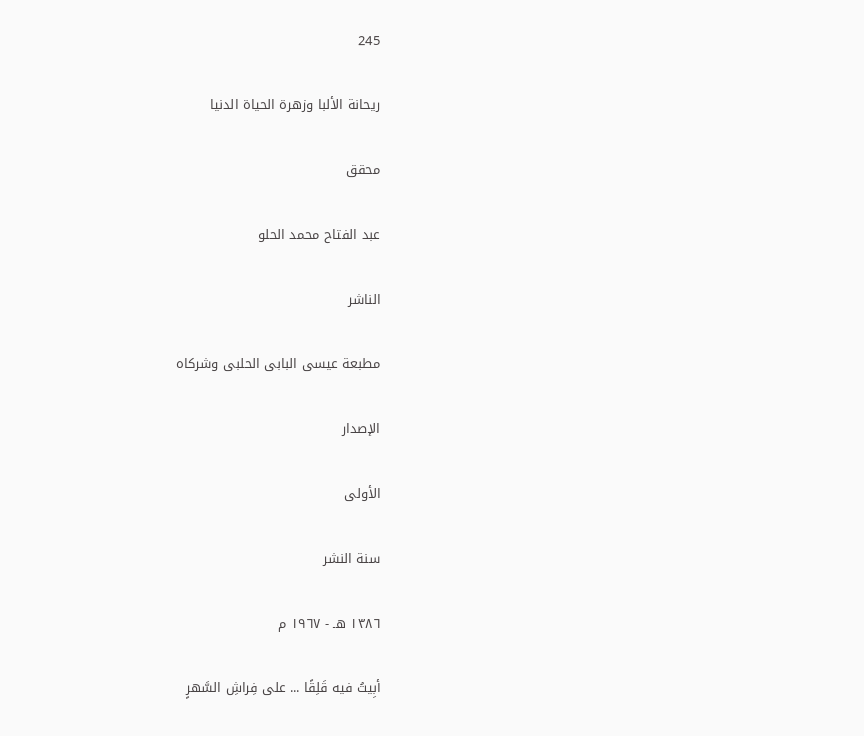245

ريحانة الألبا وزهرة الحياة الدنيا

محقق

عبد الفتاح محمد الحلو

الناشر

مطبعة عيسى البابى الحلبى وشركاه

الإصدار

الأولى

سنة النشر

١٣٨٦ هـ - ١٩٦٧ م

أبِيتُ فيه قَلِقًا ... على فِراشِ السَّهرٍ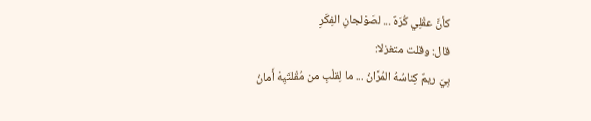كأنَّ عقْلِي كُرَهٌ ... لصَوْلجانِ الفِكَرِ
قال: وقلت متغزلا:
بِيَ ريمٌ كِناسُهُ المُرَّانُ ... ما لِقلْبِ من مُقْلتَيِهْ أَمانُ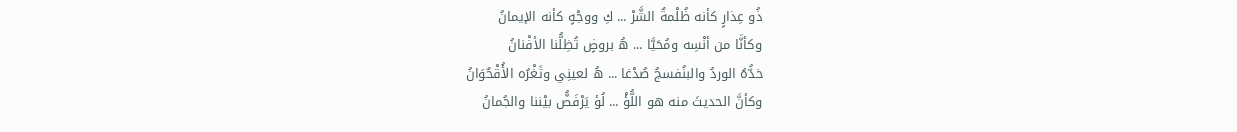ذُو عِذارٍ كأنه ظُلْمةٌ الشَّرْ ... كِ ووجْهٍ كأنه الإيمانُ
وكأنَّا من أنْسِه ومُحَيَّا ... هُ بروضٍ تُظِلُّنا الأفْنانُ
خدُّهُ الوردُ والبنُفسجُ صُدْغا ... هُ لعينِي وثَغْرُه الأُقْحٌوَانُ
وكأنَّ الحديثَ منه هو اللُّؤْ ... لُؤ يَرْفَضُّ بيْننا والجُمانُ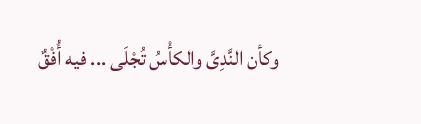وكأن النَّدِىَّ والكأْسُ تُجْلَى ... فيه أُفْقٌ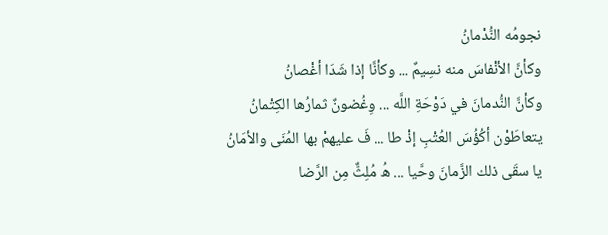نجومُه النُّدْمانُ
وكأنَّ الأنْفاسَ منه نسِيمٌ ... وكأنَّا إذا شَدَا أغْصانُ
وكأنَّ النُّدمانَ في دَوْحَةِ اللَّه ... وِغُضونٌ ثمارُها الكِتْمانُ
يتعاطَوْن أكُؤُسَ العُتْبِ إذْ طا ... فَ عليهمْ بها المُنَى والأمَانُ
يا سقَى ذلك الزَّمانَ وحَّيا ... هُ مُلِثٌّ مِن الرَّضا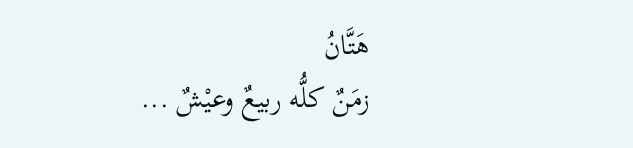هَتَّانُ
زمَنٌ كلُّه ربيعٌ وعيْشٌ ...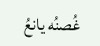غُصنُه يانعُ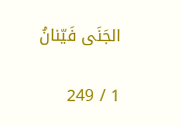الجَنَى فَيّنانُ

1 / 249